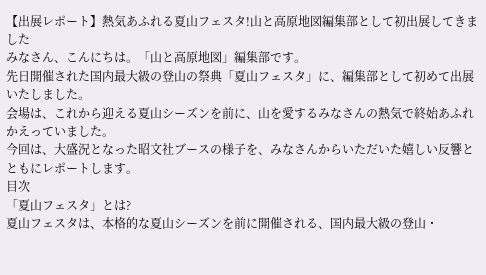【出展レポート】熱気あふれる夏山フェスタ!山と高原地図編集部として初出展してきました
みなさん、こんにちは。「山と高原地図」編集部です。
先日開催された国内最大級の登山の祭典「夏山フェスタ」に、編集部として初めて出展いたしました。
会場は、これから迎える夏山シーズンを前に、山を愛するみなさんの熱気で終始あふれかえっていました。
今回は、大盛況となった昭文社ブースの様子を、みなさんからいただいた嬉しい反響とともにレポートします。
目次
「夏山フェスタ」とは?
夏山フェスタは、本格的な夏山シーズンを前に開催される、国内最大級の登山・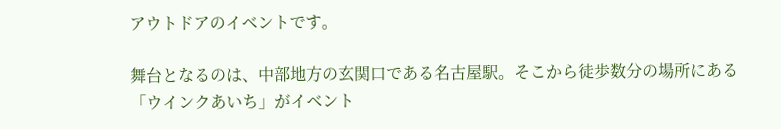アウトドアのイベントです。

舞台となるのは、中部地方の玄関口である名古屋駅。そこから徒歩数分の場所にある「ウインクあいち」がイベント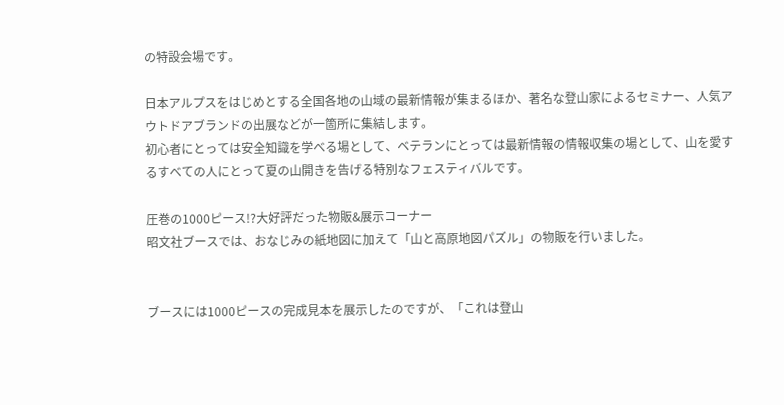の特設会場です。

日本アルプスをはじめとする全国各地の山域の最新情報が集まるほか、著名な登山家によるセミナー、人気アウトドアブランドの出展などが一箇所に集結します。
初心者にとっては安全知識を学べる場として、ベテランにとっては最新情報の情報収集の場として、山を愛するすべての人にとって夏の山開きを告げる特別なフェスティバルです。

圧巻の1000ピース!?大好評だった物販&展示コーナー
昭文社ブースでは、おなじみの紙地図に加えて「山と高原地図パズル」の物販を行いました。


ブースには1000ピースの完成見本を展示したのですが、「これは登山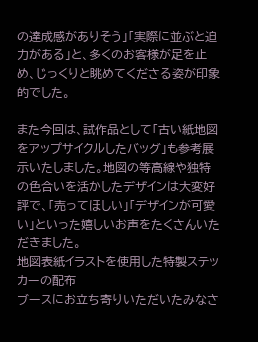の達成感がありそう」「実際に並ぶと迫力がある」と、多くのお客様が足を止め、じっくりと眺めてくださる姿が印象的でした。

また今回は、試作品として「古い紙地図をアップサイクルしたバッグ」も参考展示いたしました。地図の等高線や独特の色合いを活かしたデザインは大変好評で、「売ってほしい」「デザインが可愛い」といった嬉しいお声をたくさんいただきました。
地図表紙イラストを使用した特製ステッカーの配布
ブースにお立ち寄りいただいたみなさ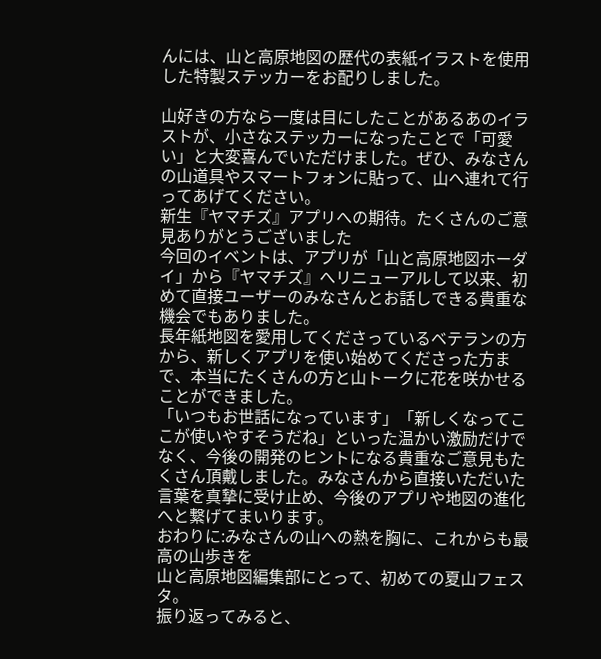んには、山と高原地図の歴代の表紙イラストを使用した特製ステッカーをお配りしました。

山好きの方なら一度は目にしたことがあるあのイラストが、小さなステッカーになったことで「可愛い」と大変喜んでいただけました。ぜひ、みなさんの山道具やスマートフォンに貼って、山へ連れて行ってあげてください。
新生『ヤマチズ』アプリへの期待。たくさんのご意見ありがとうございました
今回のイベントは、アプリが「山と高原地図ホーダイ」から『ヤマチズ』へリニューアルして以来、初めて直接ユーザーのみなさんとお話しできる貴重な機会でもありました。
長年紙地図を愛用してくださっているベテランの方から、新しくアプリを使い始めてくださった方まで、本当にたくさんの方と山トークに花を咲かせることができました。
「いつもお世話になっています」「新しくなってここが使いやすそうだね」といった温かい激励だけでなく、今後の開発のヒントになる貴重なご意見もたくさん頂戴しました。みなさんから直接いただいた言葉を真摯に受け止め、今後のアプリや地図の進化へと繋げてまいります。
おわりに:みなさんの山への熱を胸に、これからも最高の山歩きを
山と高原地図編集部にとって、初めての夏山フェスタ。
振り返ってみると、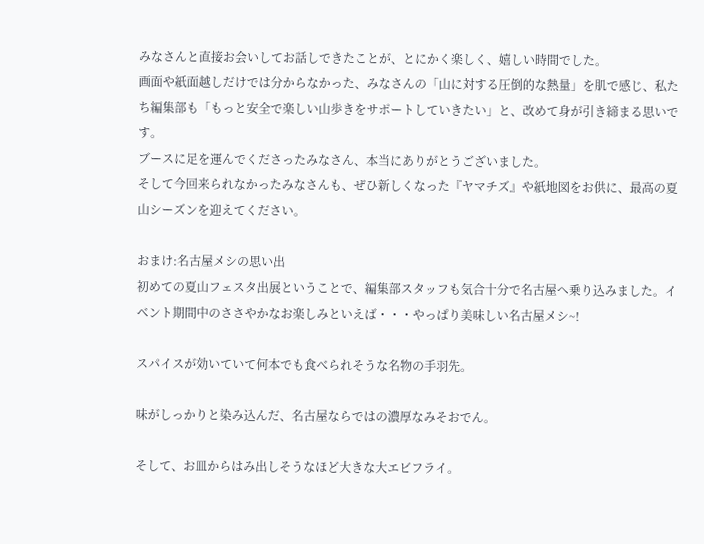みなさんと直接お会いしてお話しできたことが、とにかく楽しく、嬉しい時間でした。
画面や紙面越しだけでは分からなかった、みなさんの「山に対する圧倒的な熱量」を肌で感じ、私たち編集部も「もっと安全で楽しい山歩きをサポートしていきたい」と、改めて身が引き締まる思いです。
ブースに足を運んでくださったみなさん、本当にありがとうございました。
そして今回来られなかったみなさんも、ぜひ新しくなった『ヤマチズ』や紙地図をお供に、最高の夏山シーズンを迎えてください。

おまけ:名古屋メシの思い出
初めての夏山フェスタ出展ということで、編集部スタッフも気合十分で名古屋へ乗り込みました。イベント期間中のささやかなお楽しみといえば・・・やっぱり美味しい名古屋メシ~!

スパイスが効いていて何本でも食べられそうな名物の手羽先。

味がしっかりと染み込んだ、名古屋ならではの濃厚なみそおでん。

そして、お皿からはみ出しそうなほど大きな大エビフライ。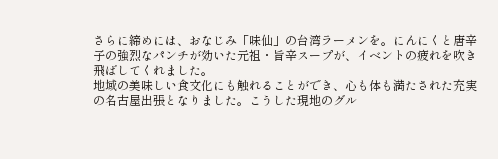さらに締めには、おなじみ「味仙」の台湾ラーメンを。にんにくと唐辛子の強烈なパンチが効いた元祖・旨辛スープが、イベントの疲れを吹き飛ばしてくれました。
地域の美味しい食文化にも触れることができ、心も体も満たされた充実の名古屋出張となりました。こうした現地のグル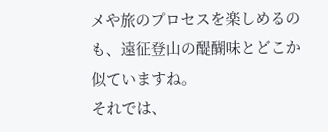メや旅のプロセスを楽しめるのも、遠征登山の醍醐味とどこか似ていますね。
それでは、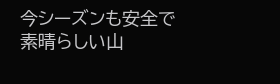今シーズンも安全で素晴らしい山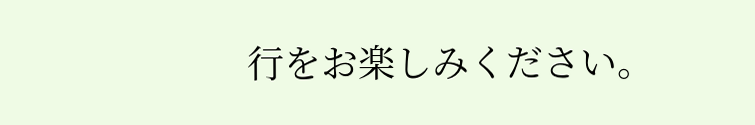行をお楽しみください。